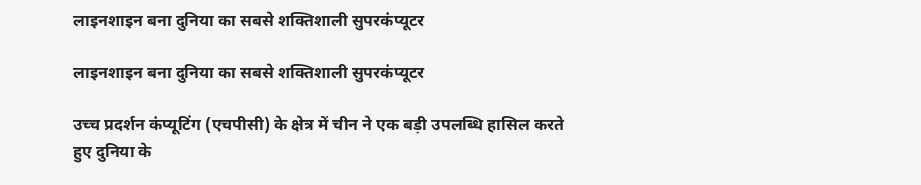लाइनशाइन बना दुनिया का सबसे शक्तिशाली सुपरकंप्यूटर

लाइनशाइन बना दुनिया का सबसे शक्तिशाली सुपरकंप्यूटर

उच्च प्रदर्शन कंप्यूटिंग (एचपीसी) के क्षेत्र में चीन ने एक बड़ी उपलब्धि हासिल करते हुए दुनिया के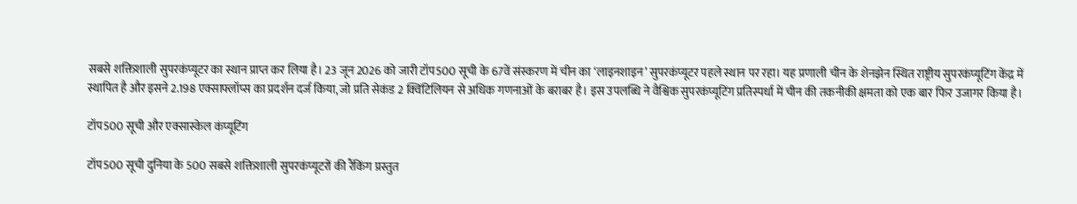सबसे शक्तिशाली सुपरकंप्यूटर का स्थान प्राप्त कर लिया है। 23 जून 2026 को जारी टॉप500 सूची के 67वें संस्करण में चीन का ‘लाइनशाइन’ सुपरकंप्यूटर पहले स्थान पर रहा। यह प्रणाली चीन के शेनझेन स्थित राष्ट्रीय सुपरकंप्यूटिंग केंद्र में स्थापित है और इसने 2.198 एक्साफ्लॉप्स का प्रदर्शन दर्ज किया, जो प्रति सेकंड 2 क्विंटिलियन से अधिक गणनाओं के बराबर है। इस उपलब्धि ने वैश्विक सुपरकंप्यूटिंग प्रतिस्पर्धा में चीन की तकनीकी क्षमता को एक बार फिर उजागर किया है।

टॉप500 सूची और एक्सास्केल कंप्यूटिंग

टॉप500 सूची दुनिया के 500 सबसे शक्तिशाली सुपरकंप्यूटरों की रैंकिंग प्रस्तुत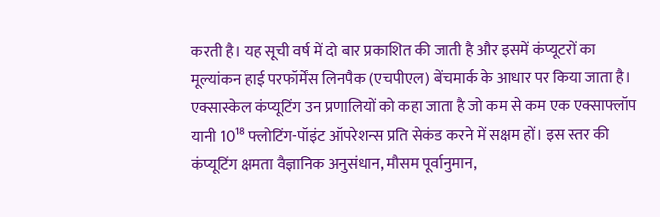करती है। यह सूची वर्ष में दो बार प्रकाशित की जाती है और इसमें कंप्यूटरों का मूल्यांकन हाई परफॉर्मेंस लिनपैक (एचपीएल) बेंचमार्क के आधार पर किया जाता है। एक्सास्केल कंप्यूटिंग उन प्रणालियों को कहा जाता है जो कम से कम एक एक्साफ्लॉप यानी 10¹⁸ फ्लोटिंग-पॉइंट ऑपरेशन्स प्रति सेकंड करने में सक्षम हों। इस स्तर की कंप्यूटिंग क्षमता वैज्ञानिक अनुसंधान, मौसम पूर्वानुमान,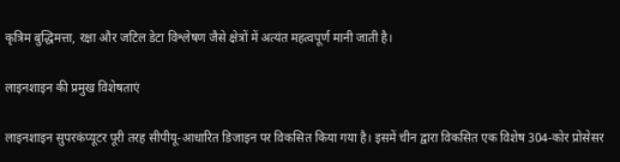कृत्रिम बुद्धिमत्ता, रक्षा और जटिल डेटा विश्लेषण जैसे क्षेत्रों में अत्यंत महत्वपूर्ण मानी जाती है।

लाइनशाइन की प्रमुख विशेषताएं

लाइनशाइन सुपरकंप्यूटर पूरी तरह सीपीयू-आधारित डिजाइन पर विकसित किया गया है। इसमें चीन द्वारा विकसित एक विशेष 304-कोर प्रोसेसर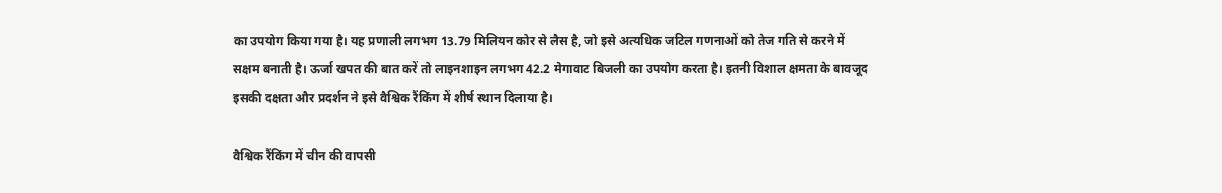का उपयोग किया गया है। यह प्रणाली लगभग 13.79 मिलियन कोर से लैस है, जो इसे अत्यधिक जटिल गणनाओं को तेज गति से करने में सक्षम बनाती है। ऊर्जा खपत की बात करें तो लाइनशाइन लगभग 42.2 मेगावाट बिजली का उपयोग करता है। इतनी विशाल क्षमता के बावजूद इसकी दक्षता और प्रदर्शन ने इसे वैश्विक रैंकिंग में शीर्ष स्थान दिलाया है।

वैश्विक रैंकिंग में चीन की वापसी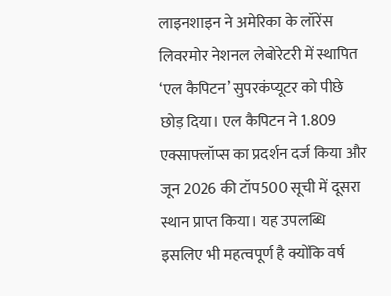लाइनशाइन ने अमेरिका के लॉरेंस लिवरमोर नेशनल लेबोरेटरी में स्थापित ‘एल कैपिटन’ सुपरकंप्यूटर को पीछे छोड़ दिया। एल कैपिटन ने 1.809 एक्साफ्लॉप्स का प्रदर्शन दर्ज किया और जून 2026 की टॉप500 सूची में दूसरा स्थान प्राप्त किया। यह उपलब्धि इसलिए भी महत्वपूर्ण है क्योंकि वर्ष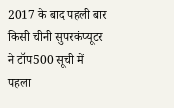2017 के बाद पहली बार किसी चीनी सुपरकंप्यूटर ने टॉप500 सूची में पहला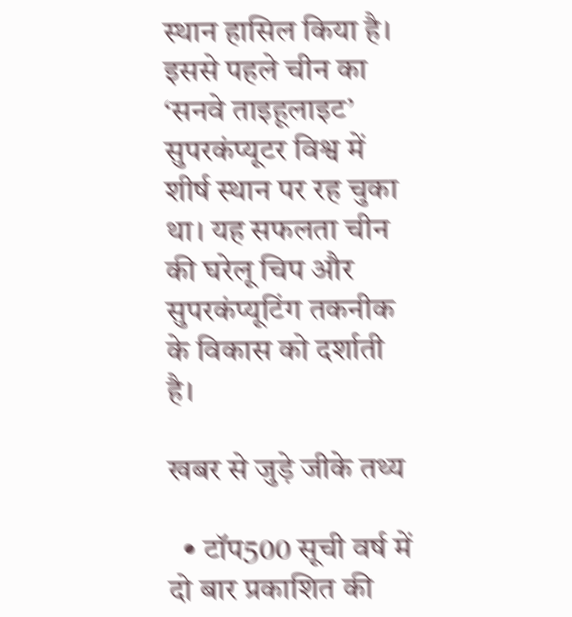स्थान हासिल किया है। इससे पहले चीन का ‘सनवे ताइहूलाइट’ सुपरकंप्यूटर विश्व में शीर्ष स्थान पर रह चुका था। यह सफलता चीन की घरेलू चिप और सुपरकंप्यूटिंग तकनीक के विकास को दर्शाती है।

खबर से जुड़े जीके तथ्य

  • टॉप500 सूची वर्ष में दो बार प्रकाशित की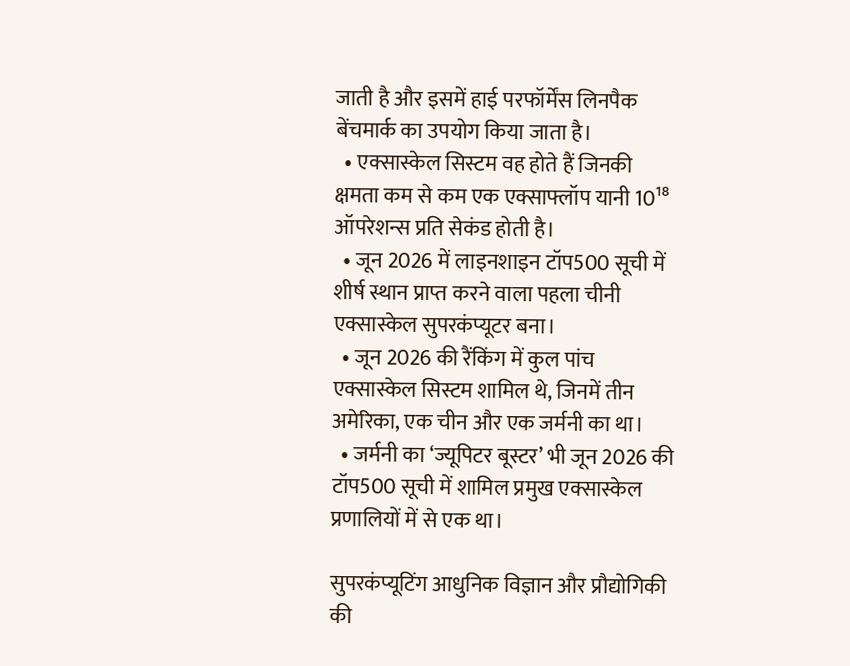जाती है और इसमें हाई परफॉर्मेंस लिनपैक बेंचमार्क का उपयोग किया जाता है।
  • एक्सास्केल सिस्टम वह होते हैं जिनकी क्षमता कम से कम एक एक्साफ्लॉप यानी 10¹⁸ ऑपरेशन्स प्रति सेकंड होती है।
  • जून 2026 में लाइनशाइन टॉप500 सूची में शीर्ष स्थान प्राप्त करने वाला पहला चीनी एक्सास्केल सुपरकंप्यूटर बना।
  • जून 2026 की रैंकिंग में कुल पांच एक्सास्केल सिस्टम शामिल थे, जिनमें तीन अमेरिका, एक चीन और एक जर्मनी का था।
  • जर्मनी का ‘ज्यूपिटर बूस्टर’ भी जून 2026 की टॉप500 सूची में शामिल प्रमुख एक्सास्केल प्रणालियों में से एक था।

सुपरकंप्यूटिंग आधुनिक विज्ञान और प्रौद्योगिकी की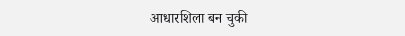आधारशिला बन चुकी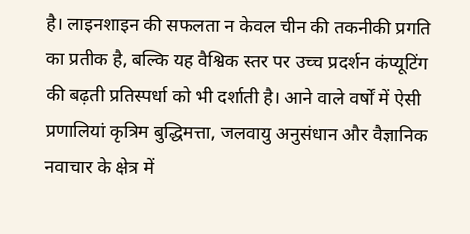है। लाइनशाइन की सफलता न केवल चीन की तकनीकी प्रगति का प्रतीक है, बल्कि यह वैश्विक स्तर पर उच्च प्रदर्शन कंप्यूटिंग की बढ़ती प्रतिस्पर्धा को भी दर्शाती है। आने वाले वर्षों में ऐसी प्रणालियां कृत्रिम बुद्धिमत्ता, जलवायु अनुसंधान और वैज्ञानिक नवाचार के क्षेत्र में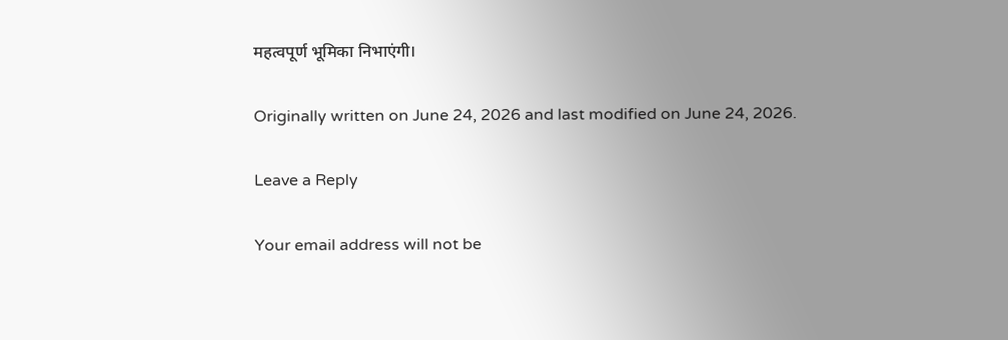महत्वपूर्ण भूमिका निभाएंगी।

Originally written on June 24, 2026 and last modified on June 24, 2026.

Leave a Reply

Your email address will not be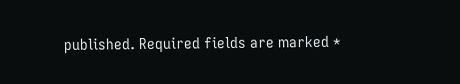published. Required fields are marked *